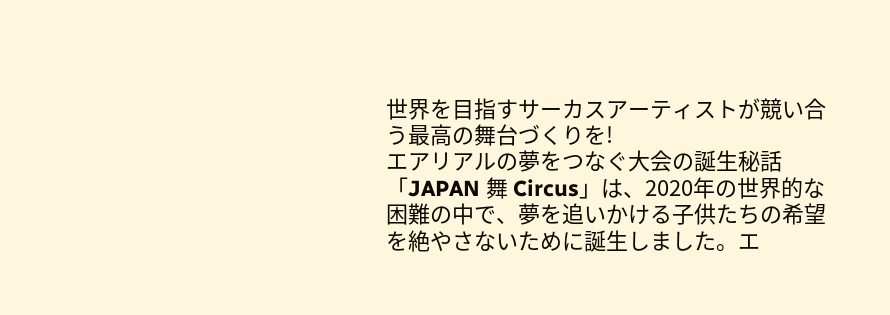世界を目指すサーカスアーティストが競い合う最高の舞台づくりを!
エアリアルの夢をつなぐ大会の誕生秘話
「JAPAN 舞 Circus」は、2020年の世界的な困難の中で、夢を追いかける子供たちの希望を絶やさないために誕生しました。エ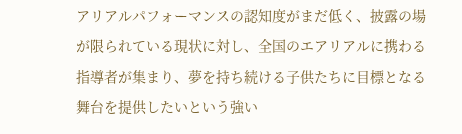アリアルパフォーマンスの認知度がまだ低く、披露の場が限られている現状に対し、全国のエアリアルに携わる指導者が集まり、夢を持ち続ける子供たちに目標となる舞台を提供したいという強い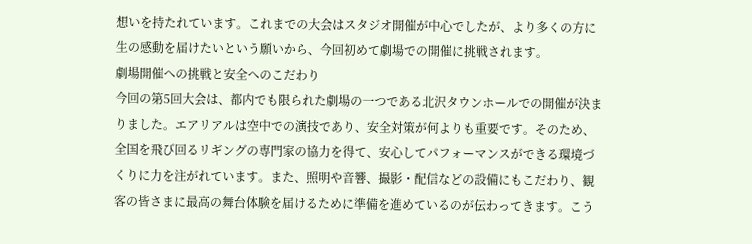想いを持たれています。これまでの大会はスタジオ開催が中心でしたが、より多くの方に生の感動を届けたいという願いから、今回初めて劇場での開催に挑戦されます。
劇場開催への挑戦と安全へのこだわり
今回の第5回大会は、都内でも限られた劇場の一つである北沢タウンホールでの開催が決まりました。エアリアルは空中での演技であり、安全対策が何よりも重要です。そのため、全国を飛び回るリギングの専門家の協力を得て、安心してパフォーマンスができる環境づくりに力を注がれています。また、照明や音響、撮影・配信などの設備にもこだわり、観客の皆さまに最高の舞台体験を届けるために準備を進めているのが伝わってきます。こう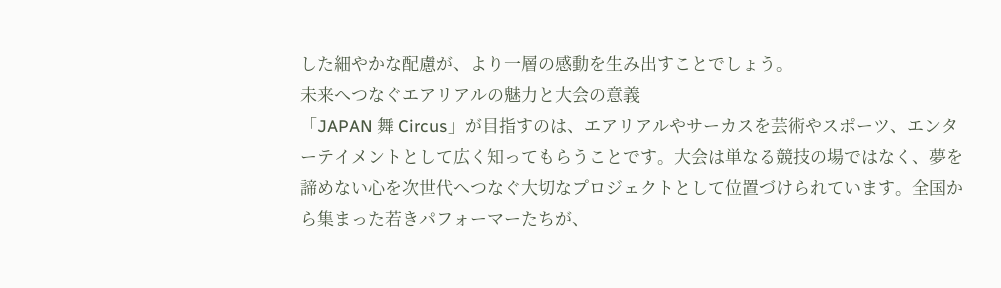した細やかな配慮が、より一層の感動を生み出すことでしょう。
未来へつなぐエアリアルの魅力と大会の意義
「JAPAN 舞 Circus」が目指すのは、エアリアルやサーカスを芸術やスポーツ、エンターテイメントとして広く知ってもらうことです。大会は単なる競技の場ではなく、夢を諦めない心を次世代へつなぐ大切なプロジェクトとして位置づけられています。全国から集まった若きパフォーマーたちが、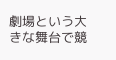劇場という大きな舞台で競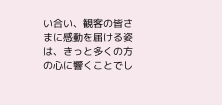い合い、観客の皆さまに感動を届ける姿は、きっと多くの方の心に響くことでし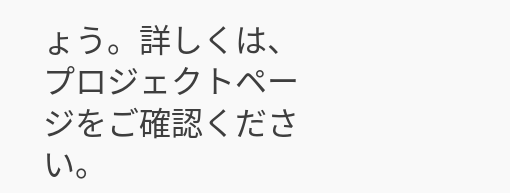ょう。詳しくは、プロジェクトページをご確認ください。